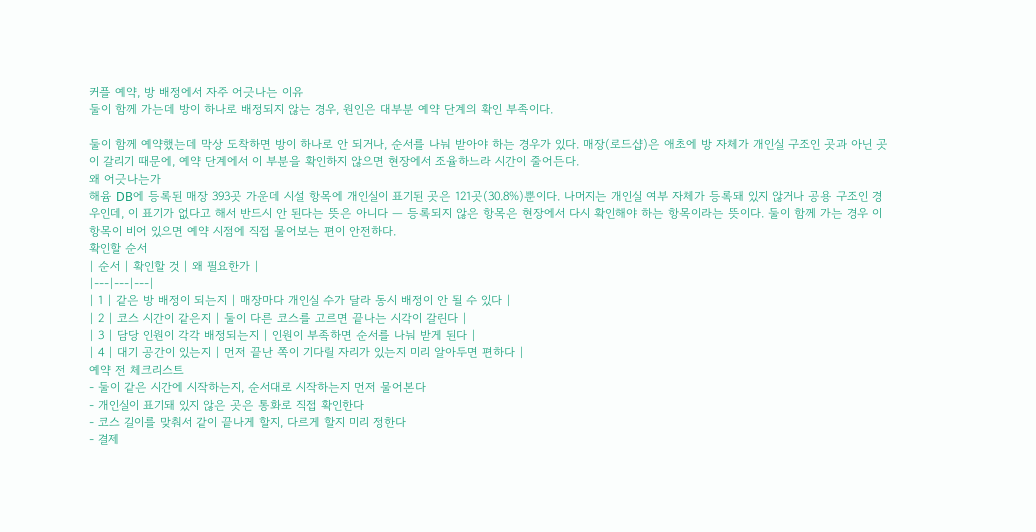커플 예약, 방 배정에서 자주 어긋나는 이유
둘이 함께 가는데 방이 하나로 배정되지 않는 경우, 원인은 대부분 예약 단계의 확인 부족이다.

둘이 함께 예약했는데 막상 도착하면 방이 하나로 안 되거나, 순서를 나눠 받아야 하는 경우가 있다. 매장(로드샵)은 애초에 방 자체가 개인실 구조인 곳과 아닌 곳이 갈리기 때문에, 예약 단계에서 이 부분을 확인하지 않으면 현장에서 조율하느라 시간이 줄어든다.
왜 어긋나는가
해윰 DB에 등록된 매장 393곳 가운데 시설 항목에 개인실이 표기된 곳은 121곳(30.8%)뿐이다. 나머지는 개인실 여부 자체가 등록돼 있지 않거나 공용 구조인 경우인데, 이 표기가 없다고 해서 반드시 안 된다는 뜻은 아니다 — 등록되지 않은 항목은 현장에서 다시 확인해야 하는 항목이라는 뜻이다. 둘이 함께 가는 경우 이 항목이 비어 있으면 예약 시점에 직접 물어보는 편이 안전하다.
확인할 순서
| 순서 | 확인할 것 | 왜 필요한가 |
|---|---|---|
| 1 | 같은 방 배정이 되는지 | 매장마다 개인실 수가 달라 동시 배정이 안 될 수 있다 |
| 2 | 코스 시간이 같은지 | 둘이 다른 코스를 고르면 끝나는 시각이 갈린다 |
| 3 | 담당 인원이 각각 배정되는지 | 인원이 부족하면 순서를 나눠 받게 된다 |
| 4 | 대기 공간이 있는지 | 먼저 끝난 쪽이 기다릴 자리가 있는지 미리 알아두면 편하다 |
예약 전 체크리스트
- 둘이 같은 시간에 시작하는지, 순서대로 시작하는지 먼저 물어본다
- 개인실이 표기돼 있지 않은 곳은 통화로 직접 확인한다
- 코스 길이를 맞춰서 같이 끝나게 할지, 다르게 할지 미리 정한다
- 결제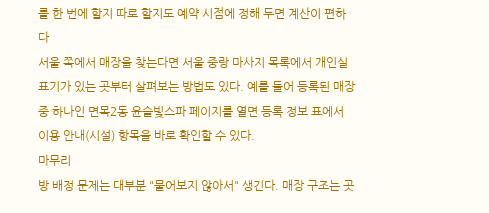를 한 번에 할지 따로 할지도 예약 시점에 정해 두면 계산이 편하다
서울 쪽에서 매장을 찾는다면 서울 중랑 마사지 목록에서 개인실 표기가 있는 곳부터 살펴보는 방법도 있다. 예를 들어 등록된 매장 중 하나인 면목2동 윤슬빛스파 페이지를 열면 등록 정보 표에서 이용 안내(시설) 항목을 바로 확인할 수 있다.
마무리
방 배정 문제는 대부분 "물어보지 않아서" 생긴다. 매장 구조는 곳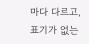마다 다르고, 표기가 없는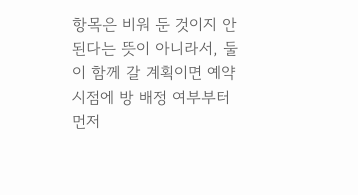항목은 비워 둔 것이지 안 된다는 뜻이 아니라서, 둘이 함께 갈 계획이면 예약 시점에 방 배정 여부부터 먼저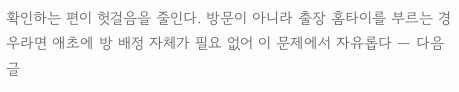확인하는 편이 헛걸음을 줄인다. 방문이 아니라 출장 홈타이를 부르는 경우라면 애초에 방 배정 자체가 필요 없어 이 문제에서 자유롭다 — 다음 글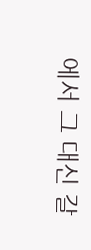에서 그 대신 갈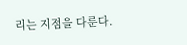리는 지점을 다룬다.